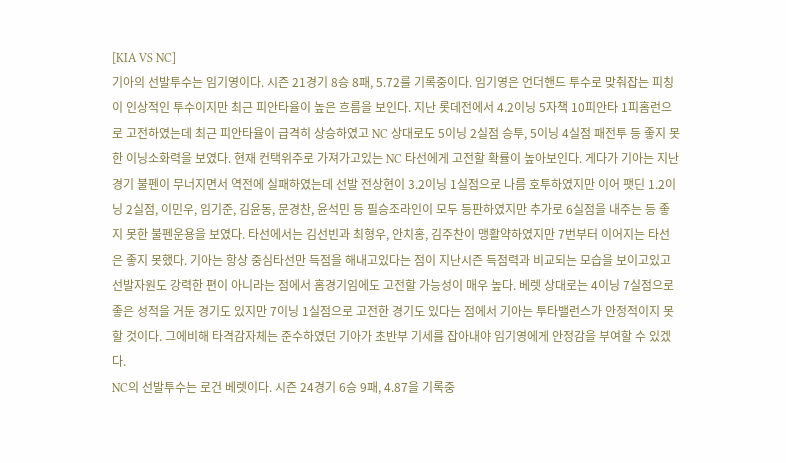[KIA VS NC]
기아의 선발투수는 임기영이다. 시즌 21경기 8승 8패, 5.72를 기록중이다. 임기영은 언더핸드 투수로 맞춰잡는 피칭이 인상적인 투수이지만 최근 피안타율이 높은 흐름을 보인다. 지난 롯데전에서 4.2이닝 5자책 10피안타 1피홈런으로 고전하였는데 최근 피안타율이 급격히 상승하였고 NC 상대로도 5이닝 2실점 승투, 5이닝 4실점 패전투 등 좋지 못한 이닝소화력을 보였다. 현재 컨택위주로 가져가고있는 NC 타선에게 고전할 확률이 높아보인다. 게다가 기아는 지난경기 불펜이 무너지면서 역전에 실패하였는데 선발 전상현이 3.2이닝 1실점으로 나름 호투하였지만 이어 팻딘 1.2이닝 2실점, 이민우, 임기준, 김윤동, 문경찬, 윤석민 등 필승조라인이 모두 등판하였지만 추가로 6실점을 내주는 등 좋지 못한 불펜운용을 보였다. 타선에서는 김선빈과 최형우, 안치홍, 김주찬이 맹활약하였지만 7번부터 이어지는 타선은 좋지 못했다. 기아는 항상 중심타선만 득점을 해내고있다는 점이 지난시즌 득점력과 비교되는 모습을 보이고있고 선발자원도 강력한 편이 아니라는 점에서 홈경기임에도 고전할 가능성이 매우 높다. 베렛 상대로는 4이닝 7실점으로 좋은 성적을 거둔 경기도 있지만 7이닝 1실점으로 고전한 경기도 있다는 점에서 기아는 투타밸런스가 안정적이지 못할 것이다. 그에비해 타격감자체는 준수하였던 기아가 초반부 기세를 잡아내야 임기영에게 안정감을 부여할 수 있겠다.
NC의 선발투수는 로건 베렛이다. 시즌 24경기 6승 9패, 4.87을 기록중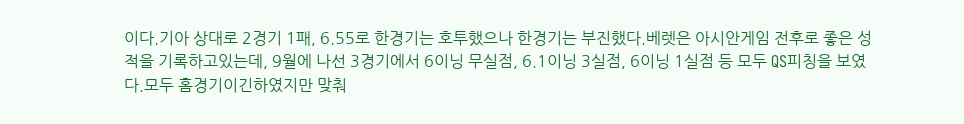이다.기아 상대로 2경기 1패, 6.55로 한경기는 호투했으나 한경기는 부진했다.베렛은 아시안게임 전후로 좋은 성적을 기록하고있는데, 9월에 나선 3경기에서 6이닝 무실점, 6.1이닝 3실점, 6이닝 1실점 등 모두 QS피칭을 보였다.모두 홈경기이긴하였지만 맞춰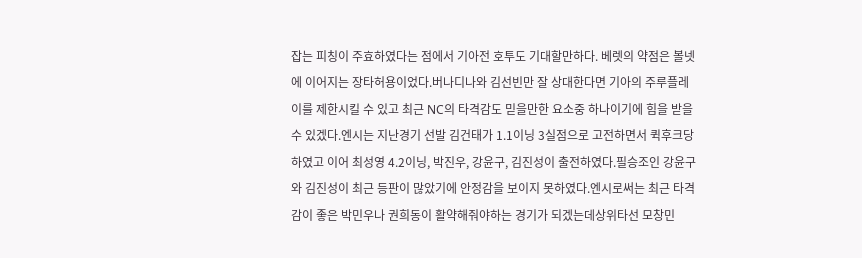잡는 피칭이 주효하였다는 점에서 기아전 호투도 기대할만하다. 베렛의 약점은 볼넷에 이어지는 장타허용이었다.버나디나와 김선빈만 잘 상대한다면 기아의 주루플레이를 제한시킬 수 있고 최근 NC의 타격감도 믿을만한 요소중 하나이기에 힘을 받을 수 있겠다.엔시는 지난경기 선발 김건태가 1.1이닝 3실점으로 고전하면서 퀵후크당하였고 이어 최성영 4.2이닝, 박진우, 강윤구, 김진성이 출전하였다.필승조인 강윤구와 김진성이 최근 등판이 많았기에 안정감을 보이지 못하였다.엔시로써는 최근 타격감이 좋은 박민우나 권희동이 활약해줘야하는 경기가 되겠는데상위타선 모창민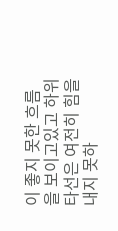이 좋지 못한 흐름을 보이고있고 하위타선은 여전히 힘을 내지 못하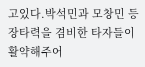고있다.박석민과 모창민 등 장타력을 겸비한 타자들이 활약해주어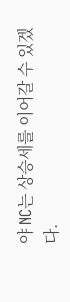야 NC는 상승세를 이어갈 수 있겠다.